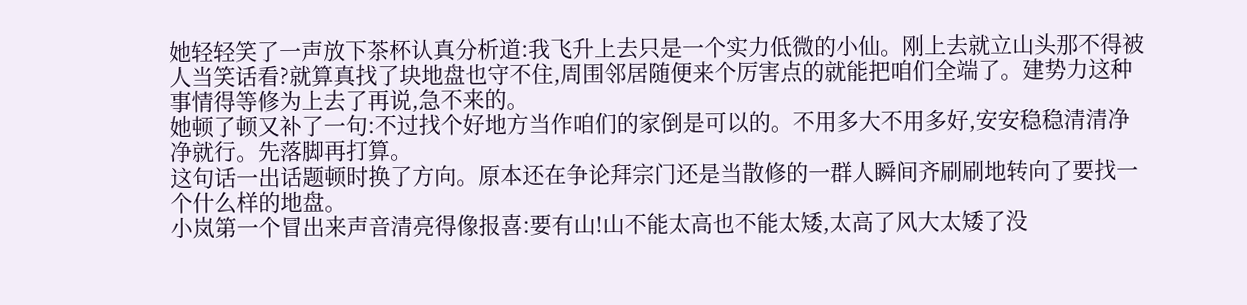她轻轻笑了一声放下茶杯认真分析道:我飞升上去只是一个实力低微的小仙。刚上去就立山头那不得被人当笑话看?就算真找了块地盘也守不住,周围邻居随便来个厉害点的就能把咱们全端了。建势力这种事情得等修为上去了再说,急不来的。
她顿了顿又补了一句:不过找个好地方当作咱们的家倒是可以的。不用多大不用多好,安安稳稳清清净净就行。先落脚再打算。
这句话一出话题顿时换了方向。原本还在争论拜宗门还是当散修的一群人瞬间齐刷刷地转向了要找一个什么样的地盘。
小岚第一个冒出来声音清亮得像报喜:要有山!山不能太高也不能太矮,太高了风大太矮了没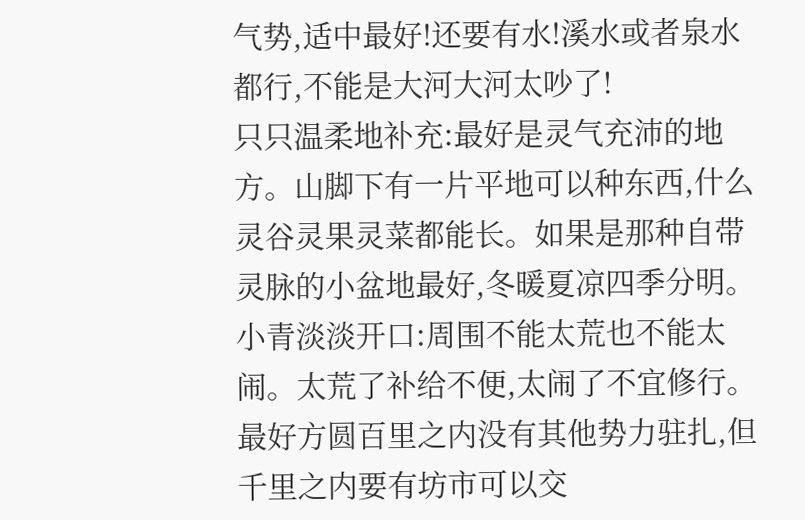气势,适中最好!还要有水!溪水或者泉水都行,不能是大河大河太吵了!
只只温柔地补充:最好是灵气充沛的地方。山脚下有一片平地可以种东西,什么灵谷灵果灵菜都能长。如果是那种自带灵脉的小盆地最好,冬暖夏凉四季分明。
小青淡淡开口:周围不能太荒也不能太闹。太荒了补给不便,太闹了不宜修行。最好方圆百里之内没有其他势力驻扎,但千里之内要有坊市可以交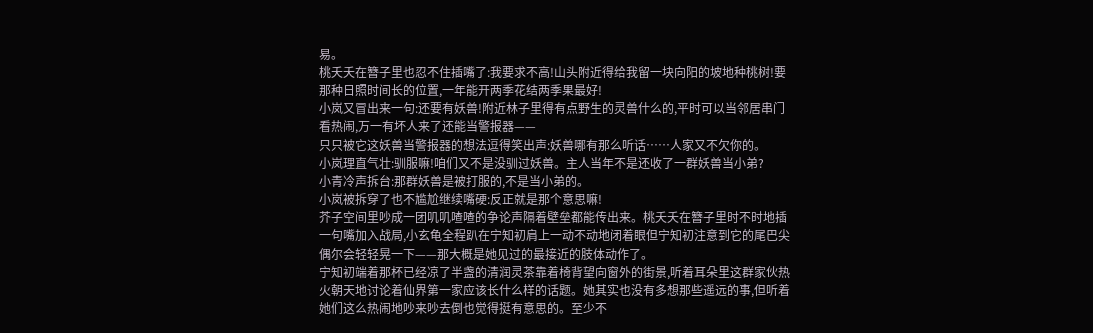易。
桃夭夭在簪子里也忍不住插嘴了:我要求不高!山头附近得给我留一块向阳的坡地种桃树!要那种日照时间长的位置,一年能开两季花结两季果最好!
小岚又冒出来一句:还要有妖兽!附近林子里得有点野生的灵兽什么的,平时可以当邻居串门看热闹,万一有坏人来了还能当警报器——
只只被它这妖兽当警报器的想法逗得笑出声:妖兽哪有那么听话……人家又不欠你的。
小岚理直气壮:驯服嘛!咱们又不是没驯过妖兽。主人当年不是还收了一群妖兽当小弟?
小青冷声拆台:那群妖兽是被打服的,不是当小弟的。
小岚被拆穿了也不尴尬继续嘴硬:反正就是那个意思嘛!
芥子空间里吵成一团叽叽喳喳的争论声隔着壁垒都能传出来。桃夭夭在簪子里时不时地插一句嘴加入战局,小玄龟全程趴在宁知初肩上一动不动地闭着眼但宁知初注意到它的尾巴尖偶尔会轻轻晃一下——那大概是她见过的最接近的肢体动作了。
宁知初端着那杯已经凉了半盏的清润灵茶靠着椅背望向窗外的街景,听着耳朵里这群家伙热火朝天地讨论着仙界第一家应该长什么样的话题。她其实也没有多想那些遥远的事,但听着她们这么热闹地吵来吵去倒也觉得挺有意思的。至少不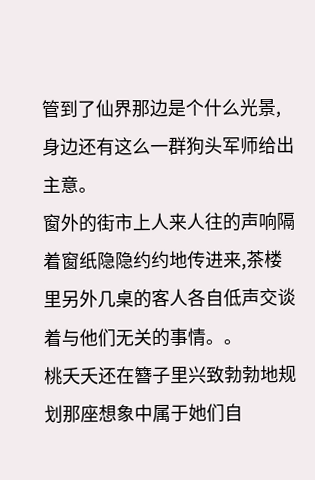管到了仙界那边是个什么光景,身边还有这么一群狗头军师给出主意。
窗外的街市上人来人往的声响隔着窗纸隐隐约约地传进来,茶楼里另外几桌的客人各自低声交谈着与他们无关的事情。。
桃夭夭还在簪子里兴致勃勃地规划那座想象中属于她们自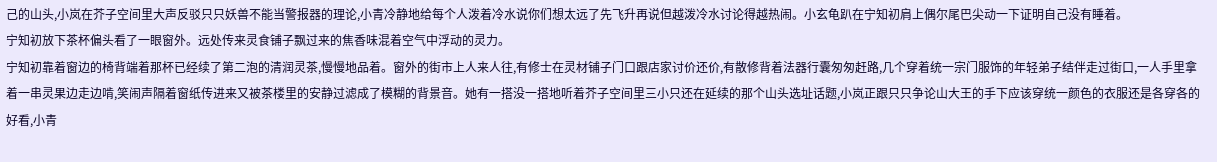己的山头,小岚在芥子空间里大声反驳只只妖兽不能当警报器的理论,小青冷静地给每个人泼着冷水说你们想太远了先飞升再说但越泼冷水讨论得越热闹。小玄龟趴在宁知初肩上偶尔尾巴尖动一下证明自己没有睡着。
宁知初放下茶杯偏头看了一眼窗外。远处传来灵食铺子飘过来的焦香味混着空气中浮动的灵力。
宁知初靠着窗边的椅背端着那杯已经续了第二泡的清润灵茶,慢慢地品着。窗外的街市上人来人往,有修士在灵材铺子门口跟店家讨价还价,有散修背着法器行囊匆匆赶路,几个穿着统一宗门服饰的年轻弟子结伴走过街口,一人手里拿着一串灵果边走边啃,笑闹声隔着窗纸传进来又被茶楼里的安静过滤成了模糊的背景音。她有一搭没一搭地听着芥子空间里三小只还在延续的那个山头选址话题,小岚正跟只只争论山大王的手下应该穿统一颜色的衣服还是各穿各的好看,小青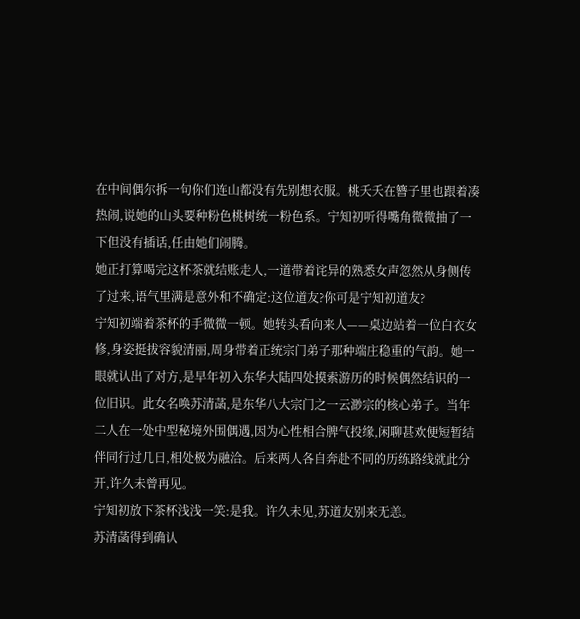在中间偶尔拆一句你们连山都没有先别想衣服。桃夭夭在簪子里也跟着凑热闹,说她的山头要种粉色桃树统一粉色系。宁知初听得嘴角微微抽了一下但没有插话,任由她们闹腾。
她正打算喝完这杯茶就结账走人,一道带着诧异的熟悉女声忽然从身侧传了过来,语气里满是意外和不确定:这位道友?你可是宁知初道友?
宁知初端着茶杯的手微微一顿。她转头看向来人——桌边站着一位白衣女修,身姿挺拔容貌清丽,周身带着正统宗门弟子那种端庄稳重的气韵。她一眼就认出了对方,是早年初入东华大陆四处摸索游历的时候偶然结识的一位旧识。此女名唤苏清菡,是东华八大宗门之一云渺宗的核心弟子。当年二人在一处中型秘境外围偶遇,因为心性相合脾气投缘,闲聊甚欢便短暂结伴同行过几日,相处极为融洽。后来两人各自奔赴不同的历练路线就此分开,许久未曾再见。
宁知初放下茶杯浅浅一笑:是我。许久未见,苏道友别来无恙。
苏清菡得到确认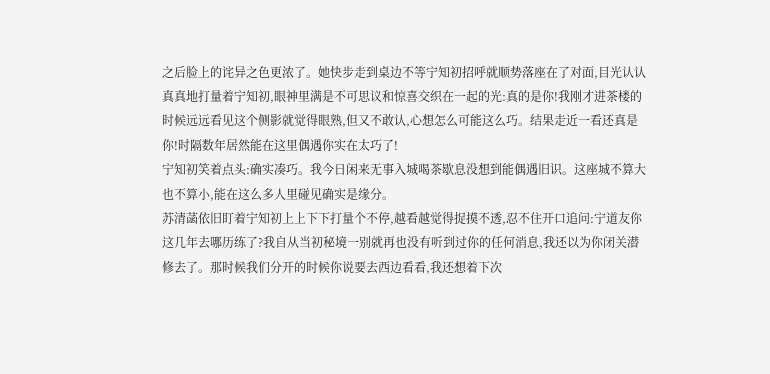之后脸上的诧异之色更浓了。她快步走到桌边不等宁知初招呼就顺势落座在了对面,目光认认真真地打量着宁知初,眼神里满是不可思议和惊喜交织在一起的光:真的是你!我刚才进茶楼的时候远远看见这个侧影就觉得眼熟,但又不敢认,心想怎么可能这么巧。结果走近一看还真是你!时隔数年居然能在这里偶遇你实在太巧了!
宁知初笑着点头:确实凑巧。我今日闲来无事入城喝茶歇息没想到能偶遇旧识。这座城不算大也不算小,能在这么多人里碰见确实是缘分。
苏清菡依旧盯着宁知初上上下下打量个不停,越看越觉得捉摸不透,忍不住开口追问:宁道友你这几年去哪历练了?我自从当初秘境一别就再也没有听到过你的任何消息,我还以为你闭关潜修去了。那时候我们分开的时候你说要去西边看看,我还想着下次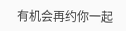有机会再约你一起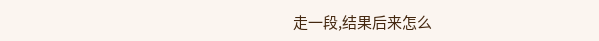走一段,结果后来怎么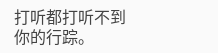打听都打听不到你的行踪。